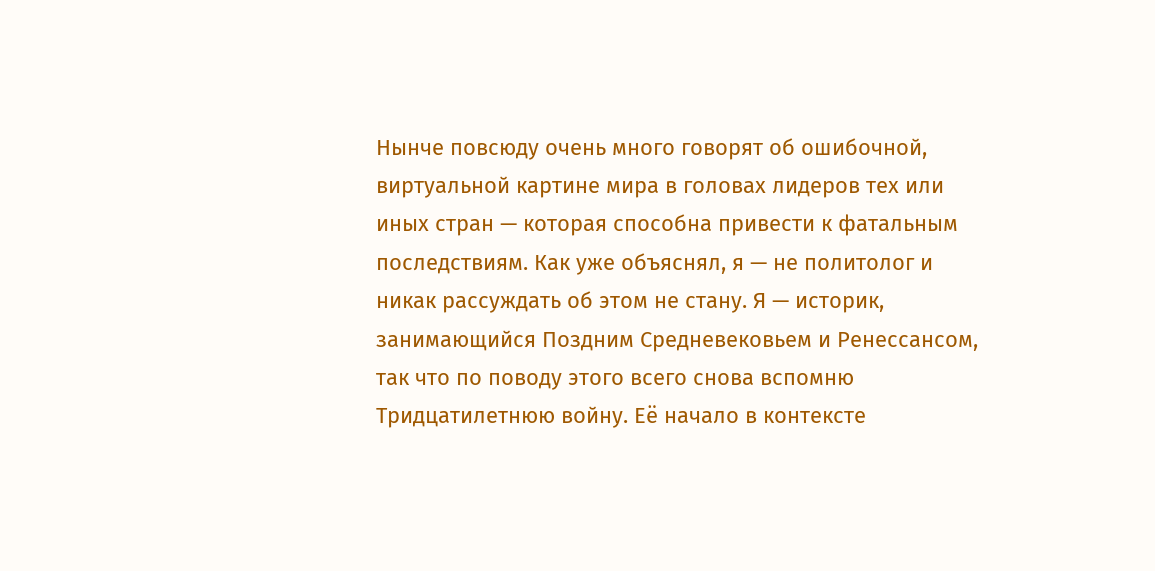Нынче повсюду очень много говорят об ошибочной, виртуальной картине мира в головах лидеров тех или иных стран — которая способна привести к фатальным последствиям. Как уже объяснял, я — не политолог и никак рассуждать об этом не стану. Я — историк, занимающийся Поздним Средневековьем и Ренессансом, так что по поводу этого всего снова вспомню Тридцатилетнюю войну. Её начало в контексте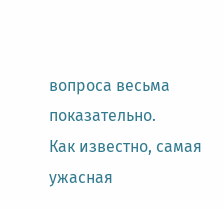вопроса весьма показательно.
Как известно, самая ужасная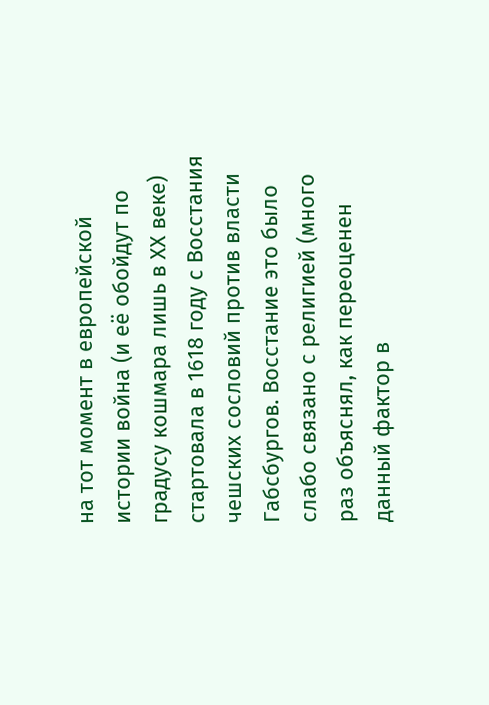на тот момент в европейской истории война (и её обойдут по градусу кошмара лишь в ХХ веке) стартовала в 1618 году с Восстания чешских сословий против власти Габсбургов. Восстание это было слабо связано с религией (много раз объяснял, как переоценен данный фактор в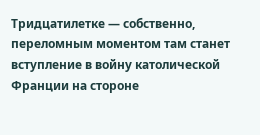Тридцатилетке — собственно, переломным моментом там станет вступление в войну католической Франции на стороне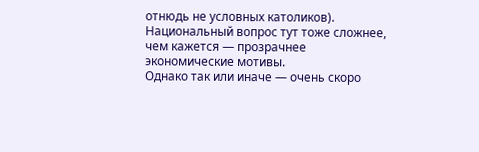отнюдь не условных католиков). Национальный вопрос тут тоже сложнее, чем кажется — прозрачнее экономические мотивы.
Однако так или иначе — очень скоро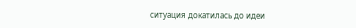ситуация докатилась до идеи